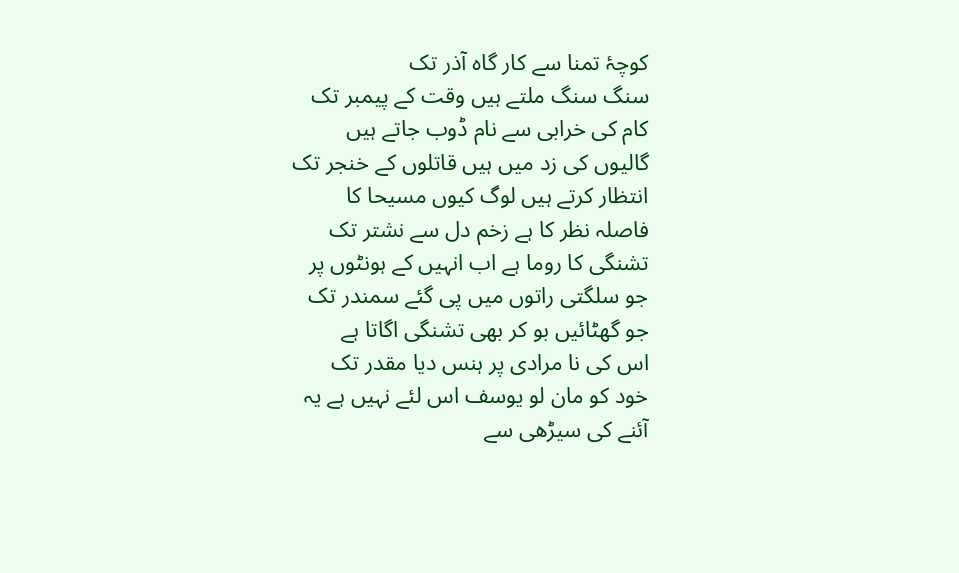کوچۂ تمنا سے کار گاہ آذر تک
سنگ سنگ ملتے ہیں وقت کے پیمبر تک
کام کی خرابی سے نام ڈوب جاتے ہیں
گالیوں کی زد میں ہیں قاتلوں کے خنجر تک
انتظار کرتے ہیں لوگ کیوں مسیحا کا
فاصلہ نظر کا ہے زخم دل سے نشتر تک
تشنگی کا روما ہے اب انہیں کے ہونٹوں پر
جو سلگتی راتوں میں پی گئے سمندر تک
جو گھٹائیں بو کر بھی تشنگی اگاتا ہے
اس کی نا مرادی پر ہنس دیا مقدر تک
خود کو مان لو یوسف اس لئے نہیں ہے یہ
آئنے کی سیڑھی سے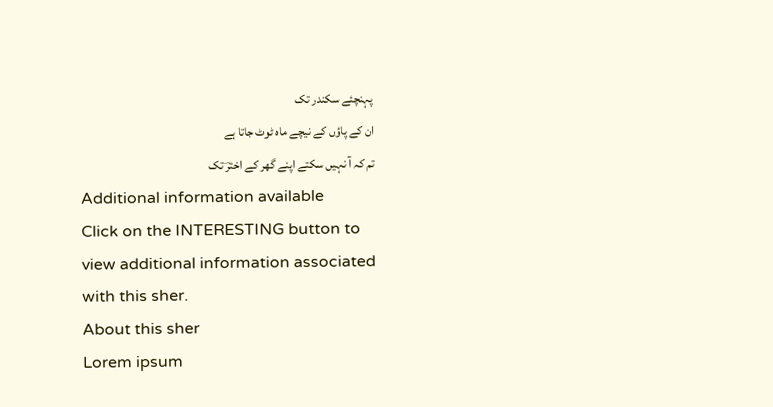پہنچئے سکندر تک
ان کے پاؤں کے نیچے ماہ ٹوٹ جاتا ہے
تم کہ آ نہیں سکتے اپنے گھر کے اخترؔ تک
Additional information available
Click on the INTERESTING button to view additional information associated with this sher.
About this sher
Lorem ipsum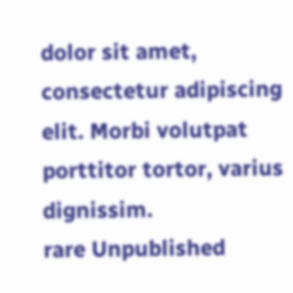dolor sit amet, consectetur adipiscing elit. Morbi volutpat porttitor tortor, varius dignissim.
rare Unpublished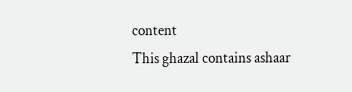content
This ghazal contains ashaar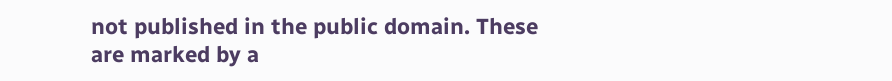not published in the public domain. These are marked by a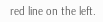red line on the left.